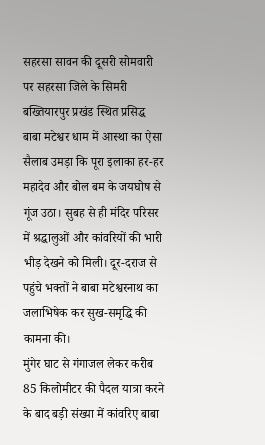सहरसा सावन की दूसरी सोमवारी पर सहरसा जिले के सिमरी बख्तियारपुर प्रखंड स्थित प्रसिद्ध बाबा मटेश्वर धाम में आस्था का ऐसा सैलाब उमड़ा कि पूरा इलाका हर-हर महादेव और बोल बम के जयघोष से गूंज उठा। सुबह से ही मंदिर परिसर में श्रद्धालुओं और कांवरियों की भारी भीड़ देखने को मिली। दूर-दराज से पहुंचे भक्तों ने बाबा मटेश्वरनाथ का जलाभिषेक कर सुख-समृद्धि की कामना की।
मुंगेर घाट से गंगाजल लेकर करीब 85 किलोमीटर की पैदल यात्रा करने के बाद बड़ी संख्या में कांवरिए बाबा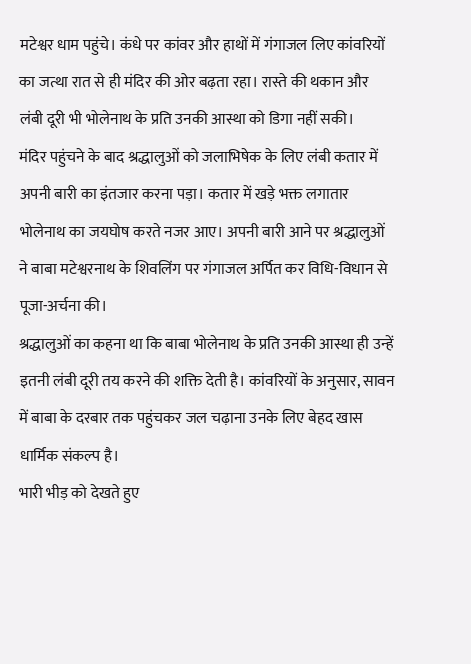मटेश्वर धाम पहुंचे। कंधे पर कांवर और हाथों में गंगाजल लिए कांवरियों का जत्था रात से ही मंदिर की ओर बढ़ता रहा। रास्ते की थकान और लंबी दूरी भी भोलेनाथ के प्रति उनकी आस्था को डिगा नहीं सकी।
मंदिर पहुंचने के बाद श्रद्धालुओं को जलाभिषेक के लिए लंबी कतार में अपनी बारी का इंतजार करना पड़ा। कतार में खड़े भक्त लगातार भोलेनाथ का जयघोष करते नजर आए। अपनी बारी आने पर श्रद्धालुओं ने बाबा मटेश्वरनाथ के शिवलिंग पर गंगाजल अर्पित कर विधि-विधान से पूजा-अर्चना की।
श्रद्धालुओं का कहना था कि बाबा भोलेनाथ के प्रति उनकी आस्था ही उन्हें इतनी लंबी दूरी तय करने की शक्ति देती है। कांवरियों के अनुसार, सावन में बाबा के दरबार तक पहुंचकर जल चढ़ाना उनके लिए बेहद खास धार्मिक संकल्प है।
भारी भीड़ को देखते हुए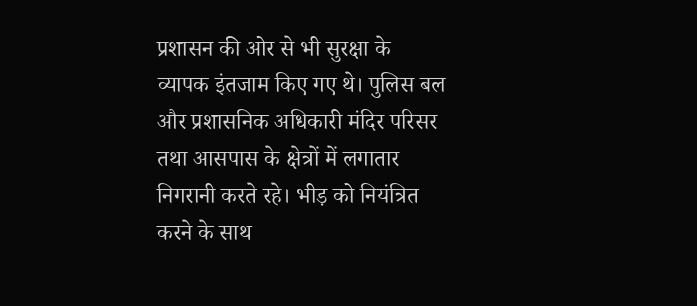प्रशासन की ओर से भी सुरक्षा के व्यापक इंतजाम किए गए थे। पुलिस बल और प्रशासनिक अधिकारी मंदिर परिसर तथा आसपास के क्षेत्रों में लगातार निगरानी करते रहे। भीड़ को नियंत्रित करने के साथ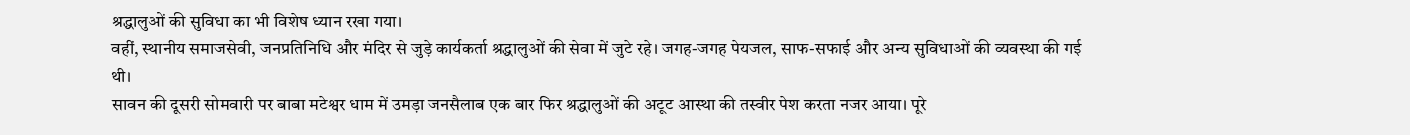श्रद्धालुओं की सुविधा का भी विशेष ध्यान रखा गया।
वहीं, स्थानीय समाजसेवी, जनप्रतिनिधि और मंदिर से जुड़े कार्यकर्ता श्रद्धालुओं की सेवा में जुटे रहे। जगह-जगह पेयजल, साफ-सफाई और अन्य सुविधाओं की व्यवस्था की गई थी।
सावन की दूसरी सोमवारी पर बाबा मटेश्वर धाम में उमड़ा जनसैलाब एक बार फिर श्रद्धालुओं की अटूट आस्था की तस्वीर पेश करता नजर आया। पूरे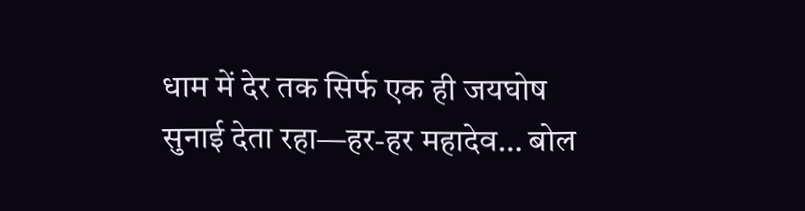धाम में देर तक सिर्फ एक ही जयघोष सुनाई देता रहा—हर-हर महादेव… बोल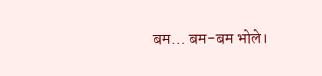बम… बम-बम भोले।